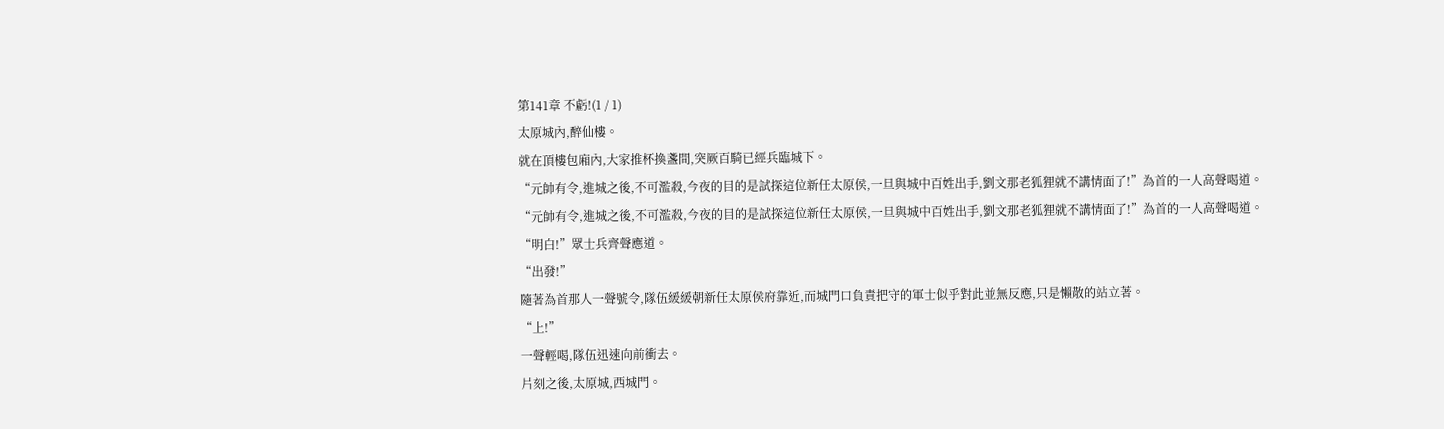第141章 不虧!(1 / 1)
太原城內,醉仙樓。
就在頂樓包廂內,大家推杯換盞間,突厥百騎已經兵臨城下。
“元帥有令,進城之後,不可濫殺,今夜的目的是試探這位新任太原侯,一旦與城中百姓出手,劉文那老狐狸就不講情面了!”為首的一人高聲喝道。
“元帥有令,進城之後,不可濫殺,今夜的目的是試探這位新任太原侯,一旦與城中百姓出手,劉文那老狐狸就不講情面了!”為首的一人高聲喝道。
“明白!”眾士兵齊聲應道。
“出發!”
隨著為首那人一聲號令,隊伍緩緩朝新任太原侯府靠近,而城門口負責把守的軍士似乎對此並無反應,只是懶散的站立著。
“上!”
一聲輕喝,隊伍迅速向前衝去。
片刻之後,太原城,西城門。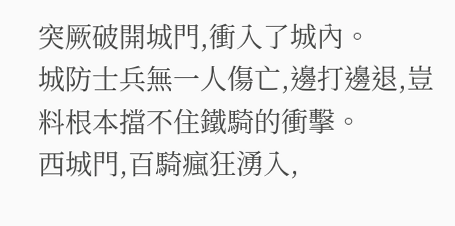突厥破開城門,衝入了城內。
城防士兵無一人傷亡,邊打邊退,豈料根本擋不住鐵騎的衝擊。
西城門,百騎瘋狂湧入,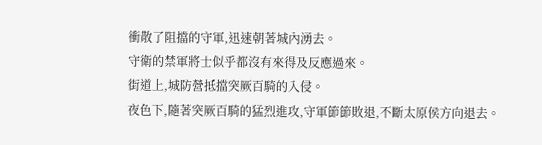衝散了阻擋的守軍,迅速朝著城內湧去。
守衛的禁軍將士似乎都沒有來得及反應過來。
街道上,城防營抵擋突厥百騎的入侵。
夜色下,隨著突厥百騎的猛烈進攻,守軍節節敗退,不斷太原侯方向退去。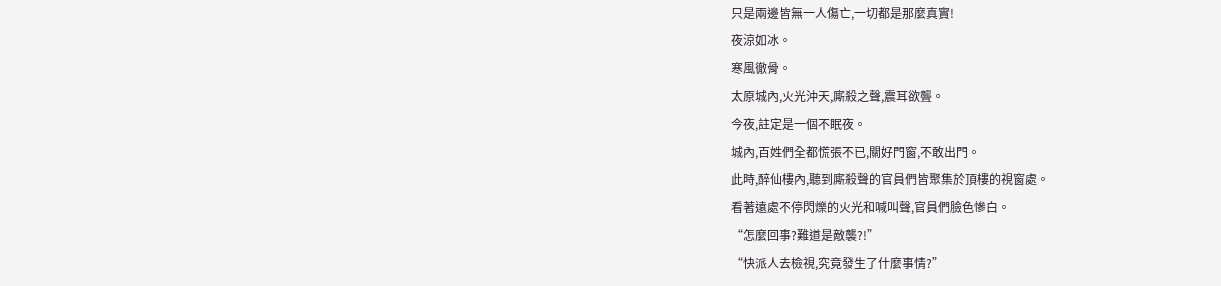只是兩邊皆無一人傷亡,一切都是那麼真實!
夜涼如冰。
寒風徹骨。
太原城內,火光沖天,廝殺之聲,震耳欲聾。
今夜,註定是一個不眠夜。
城內,百姓們全都慌張不已,關好門窗,不敢出門。
此時,醉仙樓內,聽到廝殺聲的官員們皆聚集於頂樓的視窗處。
看著遠處不停閃爍的火光和喊叫聲,官員們臉色慘白。
“怎麼回事?難道是敵襲?!”
“快派人去檢視,究竟發生了什麼事情?”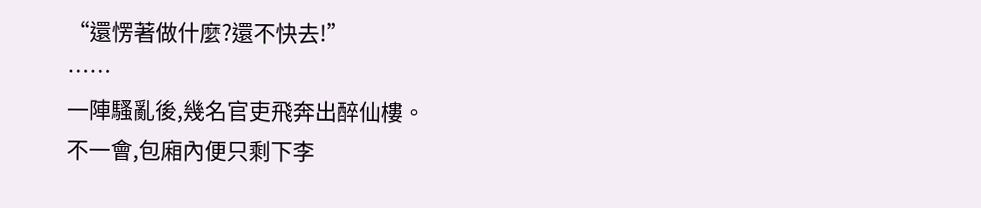“還愣著做什麼?還不快去!”
……
一陣騷亂後,幾名官吏飛奔出醉仙樓。
不一會,包廂內便只剩下李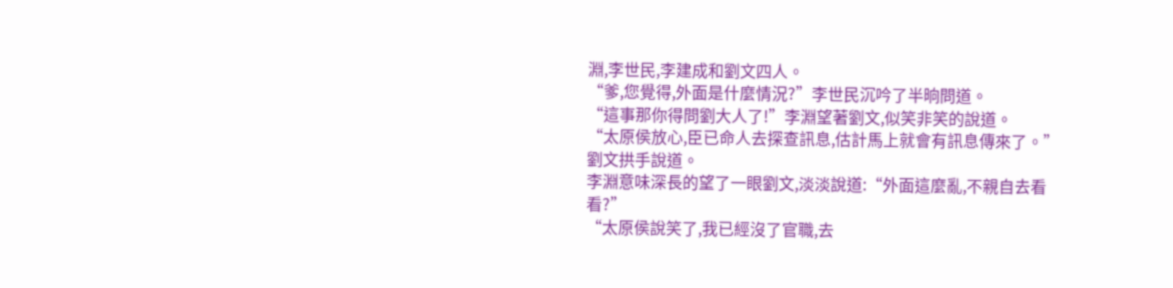淵,李世民,李建成和劉文四人。
“爹,您覺得,外面是什麼情況?”李世民沉吟了半晌問道。
“這事那你得問劉大人了!”李淵望著劉文,似笑非笑的說道。
“太原侯放心,臣已命人去探查訊息,估計馬上就會有訊息傳來了。”劉文拱手說道。
李淵意味深長的望了一眼劉文,淡淡說道:“外面這麼亂,不親自去看看?”
“太原侯說笑了,我已經沒了官職,去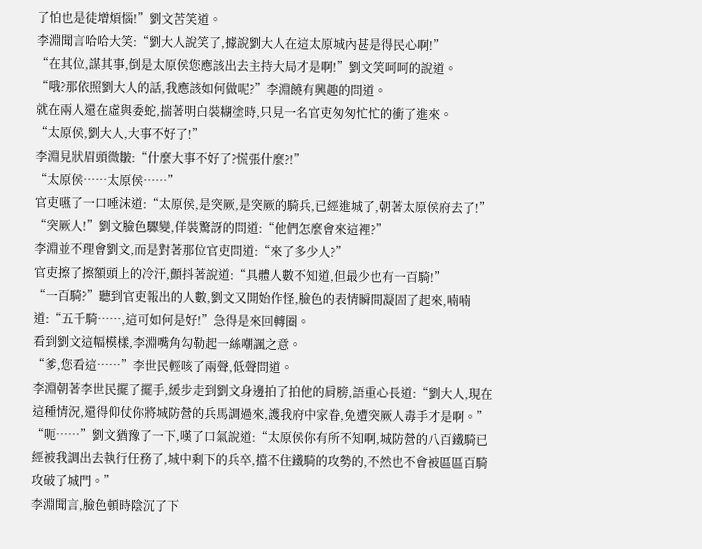了怕也是徒增煩惱!”劉文苦笑道。
李淵聞言哈哈大笑:“劉大人說笑了,據說劉大人在這太原城內甚是得民心啊!”
“在其位,謀其事,倒是太原侯您應該出去主持大局才是啊!”劉文笑呵呵的說道。
“哦?那依照劉大人的話,我應該如何做呢?”李淵饒有興趣的問道。
就在兩人還在虛與委蛇,揣著明白裝糊塗時,只見一名官吏匆匆忙忙的衝了進來。
“太原侯,劉大人,大事不好了!”
李淵見狀眉頭微皺:“什麼大事不好了?慌張什麼?!”
“太原侯……太原侯……”
官吏嚥了一口唾沫道:“太原侯,是突厥,是突厥的騎兵,已經進城了,朝著太原侯府去了!”
“突厥人!”劉文臉色驟變,佯裝驚訝的問道:“他們怎麼會來這裡?”
李淵並不理會劉文,而是對著那位官吏問道:“來了多少人?”
官吏擦了擦額頭上的冷汗,顫抖著說道:“具體人數不知道,但最少也有一百騎!”
“一百騎?”聽到官吏報出的人數,劉文又開始作怪,臉色的表情瞬間凝固了起來,喃喃道:“五千騎……,這可如何是好!”急得是來回轉圈。
看到劉文這幅模樣,李淵嘴角勾勒起一絲嘲諷之意。
“爹,您看這……”李世民輕咳了兩聲,低聲問道。
李淵朝著李世民擺了擺手,緩步走到劉文身邊拍了拍他的肩膀,語重心長道:“劉大人,現在這種情況,還得仰仗你將城防營的兵馬調過來,護我府中家眷,免遭突厥人毒手才是啊。”
“呃……”劉文猶豫了一下,嘆了口氣說道:“太原侯你有所不知啊,城防營的八百鐵騎已經被我調出去執行任務了,城中剩下的兵卒,擋不住鐵騎的攻勢的,不然也不會被區區百騎攻破了城門。”
李淵聞言,臉色頓時陰沉了下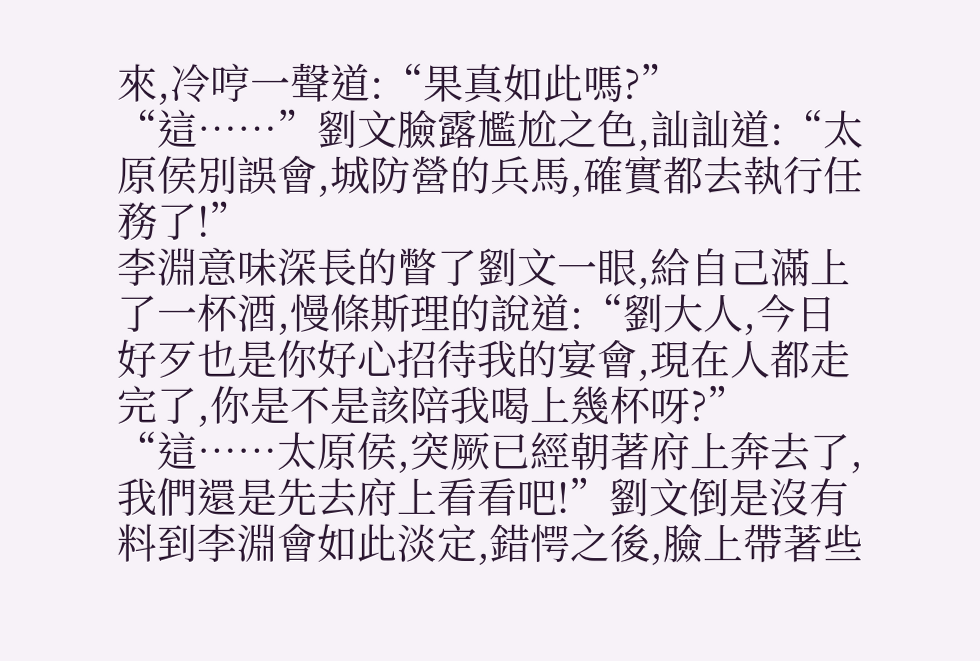來,冷哼一聲道:“果真如此嗎?”
“這……”劉文臉露尷尬之色,訕訕道:“太原侯別誤會,城防營的兵馬,確實都去執行任務了!”
李淵意味深長的瞥了劉文一眼,給自己滿上了一杯酒,慢條斯理的說道:“劉大人,今日好歹也是你好心招待我的宴會,現在人都走完了,你是不是該陪我喝上幾杯呀?”
“這……太原侯,突厥已經朝著府上奔去了,我們還是先去府上看看吧!”劉文倒是沒有料到李淵會如此淡定,錯愕之後,臉上帶著些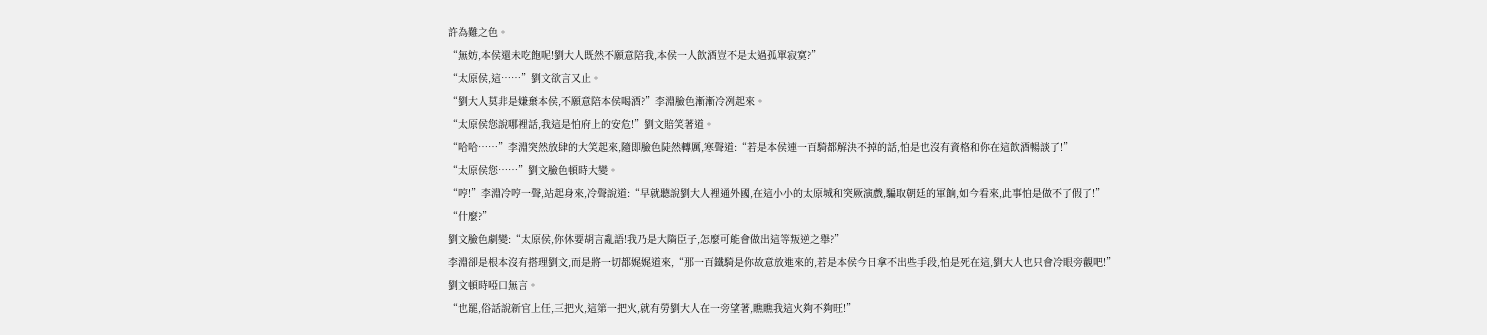許為難之色。
“無妨,本侯還未吃飽呢!劉大人既然不願意陪我,本侯一人飲酒豈不是太過孤單寂寞?”
“太原侯,這……”劉文欲言又止。
“劉大人莫非是嫌棄本侯,不願意陪本侯喝酒?”李淵臉色漸漸冷冽起來。
“太原侯您說哪裡話,我這是怕府上的安危!”劉文賠笑著道。
“哈哈……”李淵突然放肆的大笑起來,隨即臉色陡然轉厲,寒聲道:“若是本侯連一百騎都解決不掉的話,怕是也沒有資格和你在這飲酒暢談了!”
“太原侯您……”劉文臉色頓時大變。
“哼!”李淵冷哼一聲,站起身來,冷聲說道:“早就聽說劉大人裡通外國,在這小小的太原城和突厥演戲,騙取朝廷的軍餉,如今看來,此事怕是做不了假了!”
“什麼?”
劉文臉色劇變:“太原侯,你休要胡言亂語!我乃是大隋臣子,怎麼可能會做出這等叛逆之舉?”
李淵卻是根本沒有搭理劉文,而是將一切都娓娓道來,“那一百鐵騎是你故意放進來的,若是本侯今日拿不出些手段,怕是死在這,劉大人也只會冷眼旁觀吧!”
劉文頓時啞口無言。
“也罷,俗話說新官上任,三把火,這第一把火,就有勞劉大人在一旁望著,瞧瞧我這火夠不夠旺!”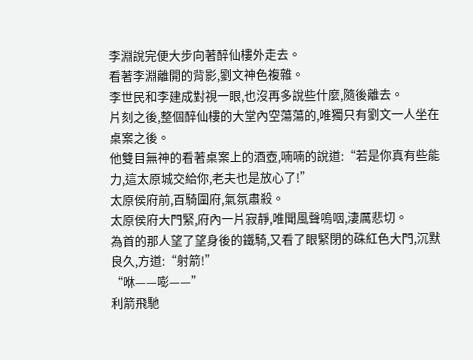李淵說完便大步向著醉仙樓外走去。
看著李淵離開的背影,劉文神色複雜。
李世民和李建成對視一眼,也沒再多說些什麼,隨後離去。
片刻之後,整個醉仙樓的大堂內空蕩蕩的,唯獨只有劉文一人坐在桌案之後。
他雙目無神的看著桌案上的酒壺,喃喃的說道:“若是你真有些能力,這太原城交給你,老夫也是放心了!”
太原侯府前,百騎圍府,氣氛肅殺。
太原侯府大門緊,府內一片寂靜,唯聞風聲嗚咽,淒厲悲切。
為首的那人望了望身後的鐵騎,又看了眼緊閉的硃紅色大門,沉默良久,方道:“射箭!”
“咻——嘭——”
利箭飛馳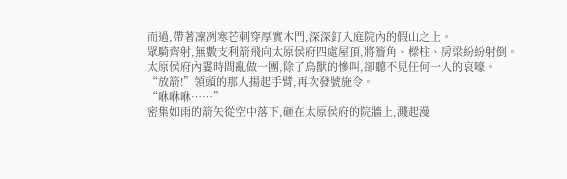而過,帶著凜冽寒芒刺穿厚實木門,深深釘入庭院內的假山之上。
眾騎齊射,無數支利箭飛向太原侯府四處屋頂,將簷角、樑柱、房梁紛紛射倒。
太原侯府內霎時間亂做一團,除了鳥獸的慘叫,卻聽不見任何一人的哀嚎。
“放箭!”領頭的那人揚起手臂,再次發號施令。
“咻咻咻……”
密集如雨的箭矢從空中落下,砸在太原侯府的院牆上,濺起漫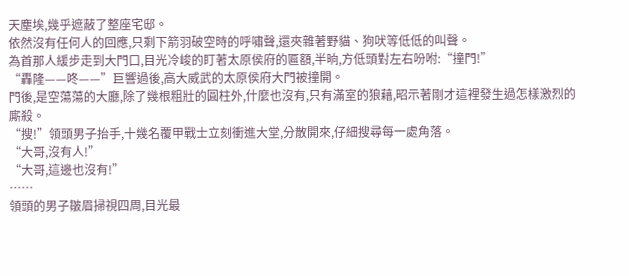天塵埃,幾乎遮蔽了整座宅邸。
依然沒有任何人的回應,只剩下箭羽破空時的呼嘯聲,還夾雜著野貓、狗吠等低低的叫聲。
為首那人緩步走到大門口,目光冷峻的盯著太原侯府的匾額,半晌,方低頭對左右吩咐:“撞門!”
“轟隆——咚——”巨響過後,高大威武的太原侯府大門被撞開。
門後,是空蕩蕩的大廳,除了幾根粗壯的圓柱外,什麼也沒有,只有滿室的狼藉,昭示著剛才這裡發生過怎樣激烈的廝殺。
“搜!”領頭男子抬手,十幾名覆甲戰士立刻衝進大堂,分散開來,仔細搜尋每一處角落。
“大哥,沒有人!”
“大哥,這邊也沒有!”
……
領頭的男子皺眉掃視四周,目光最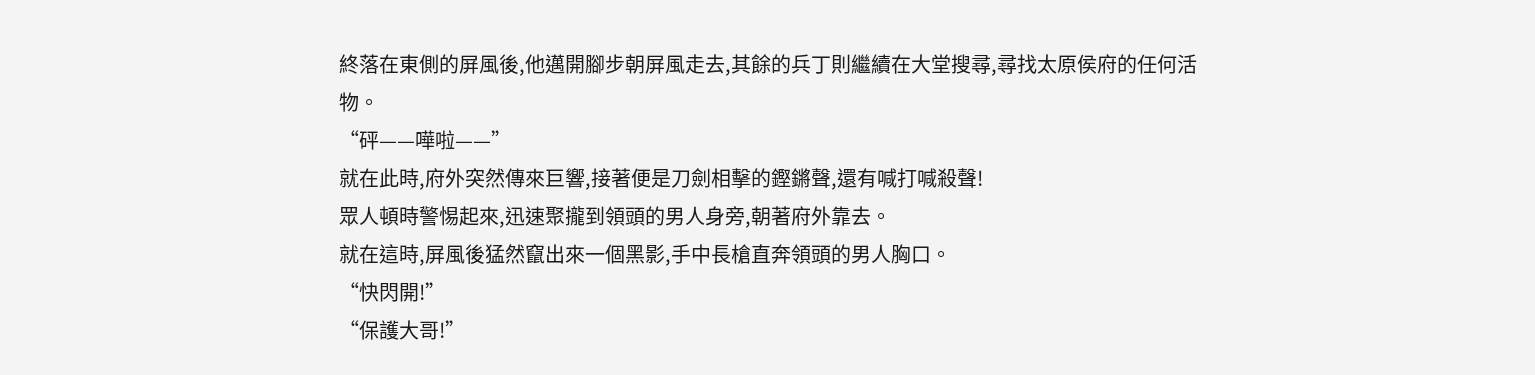終落在東側的屏風後,他邁開腳步朝屏風走去,其餘的兵丁則繼續在大堂搜尋,尋找太原侯府的任何活物。
“砰——嘩啦——”
就在此時,府外突然傳來巨響,接著便是刀劍相擊的鏗鏘聲,還有喊打喊殺聲!
眾人頓時警惕起來,迅速聚攏到領頭的男人身旁,朝著府外靠去。
就在這時,屏風後猛然竄出來一個黑影,手中長槍直奔領頭的男人胸口。
“快閃開!”
“保護大哥!”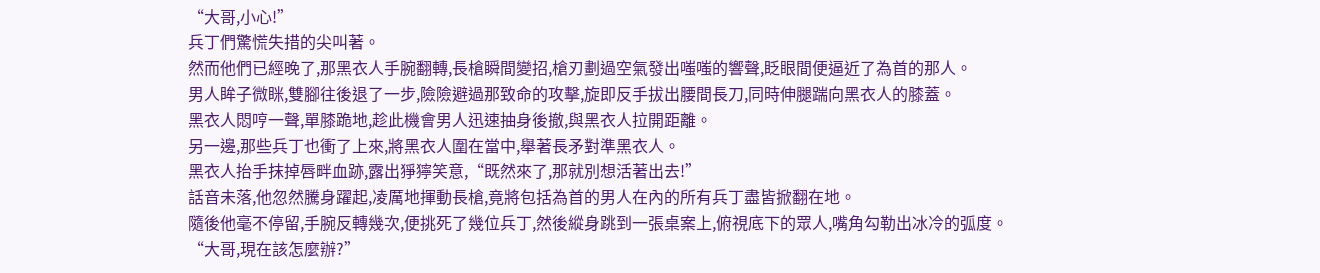“大哥,小心!”
兵丁們驚慌失措的尖叫著。
然而他們已經晚了,那黑衣人手腕翻轉,長槍瞬間變招,槍刃劃過空氣發出嗤嗤的響聲,眨眼間便逼近了為首的那人。
男人眸子微眯,雙腳往後退了一步,險險避過那致命的攻擊,旋即反手拔出腰間長刀,同時伸腿踹向黑衣人的膝蓋。
黑衣人悶哼一聲,單膝跪地,趁此機會男人迅速抽身後撤,與黑衣人拉開距離。
另一邊,那些兵丁也衝了上來,將黑衣人圍在當中,舉著長矛對準黑衣人。
黑衣人抬手抹掉唇畔血跡,露出猙獰笑意,“既然來了,那就別想活著出去!”
話音未落,他忽然騰身躍起,凌厲地揮動長槍,竟將包括為首的男人在內的所有兵丁盡皆掀翻在地。
隨後他毫不停留,手腕反轉幾次,便挑死了幾位兵丁,然後縱身跳到一張桌案上,俯視底下的眾人,嘴角勾勒出冰冷的弧度。
“大哥,現在該怎麼辦?”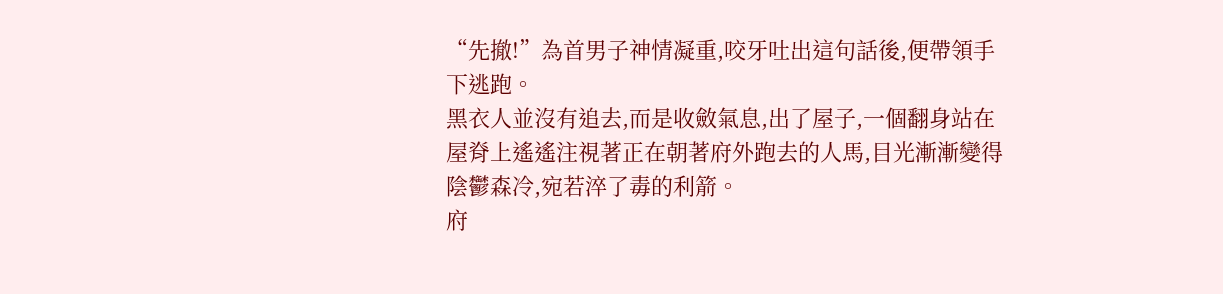“先撤!”為首男子神情凝重,咬牙吐出這句話後,便帶領手下逃跑。
黑衣人並沒有追去,而是收斂氣息,出了屋子,一個翻身站在屋脊上遙遙注視著正在朝著府外跑去的人馬,目光漸漸變得陰鬱森冷,宛若淬了毒的利箭。
府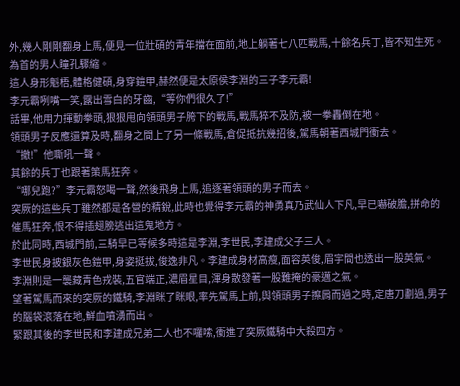外,幾人剛剛翻身上馬,便見一位壯碩的青年擋在面前,地上躺著七八匹戰馬,十餘名兵丁,皆不知生死。
為首的男人瞳孔驟縮。
這人身形魁梧,體格健碩,身穿鎧甲,赫然便是太原侯李淵的三子李元霸!
李元霸咧嘴一笑,露出雪白的牙齒,“等你們很久了!”
話畢,他用力揮動拳頭,狠狠甩向領頭男子胯下的戰馬,戰馬猝不及防,被一拳轟倒在地。
領頭男子反應還算及時,翻身之間上了另一條戰馬,倉促抵抗幾招後,駕馬朝著西城門衝去。
“撤!”他嘶吼一聲。
其餘的兵丁也跟著策馬狂奔。
“哪兒跑?”李元霸怒喝一聲,然後飛身上馬,追逐著領頭的男子而去。
突厥的這些兵丁雖然都是各營的精銳,此時也覺得李元霸的神勇真乃武仙人下凡,早已嚇破膽,拼命的催馬狂奔,恨不得插翅膀逃出這鬼地方。
於此同時,西城門前,三騎早已等候多時這是李淵,李世民,李建成父子三人。
李世民身披銀灰色鎧甲,身姿挺拔,俊逸非凡。李建成身材高瘦,面容英俊,眉宇間也透出一股英氣。
李淵則是一襲藏青色戎裝,五官端正,濃眉星目,渾身散發著一股難掩的豪邁之氣。
望著駕馬而來的突厥的鐵騎,李淵眯了眯眼,率先駕馬上前,與領頭男子擦肩而過之時,定唐刀劃過,男子的腦袋滾落在地,鮮血噴湧而出。
緊跟其後的李世民和李建成兄弟二人也不囉嗦,衝進了突厥鐵騎中大殺四方。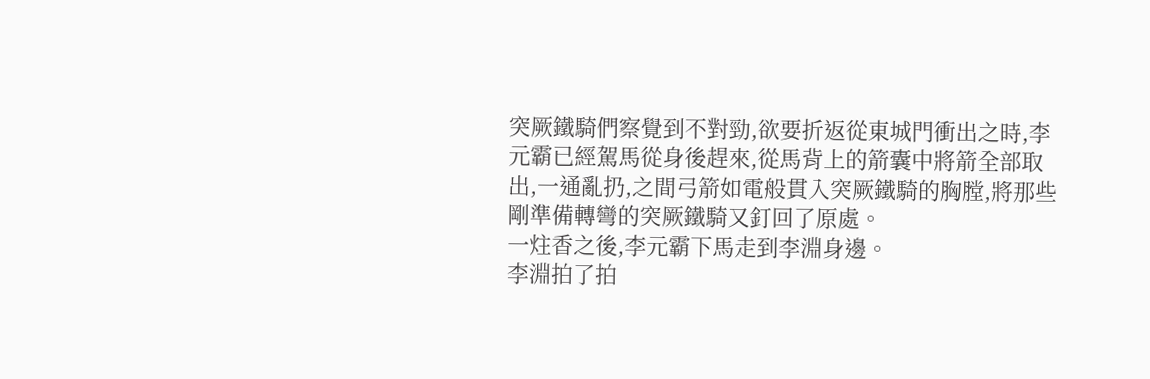突厥鐵騎們察覺到不對勁,欲要折返從東城門衝出之時,李元霸已經駕馬從身後趕來,從馬背上的箭囊中將箭全部取出,一通亂扔,之間弓箭如電般貫入突厥鐵騎的胸膛,將那些剛準備轉彎的突厥鐵騎又釘回了原處。
一炷香之後,李元霸下馬走到李淵身邊。
李淵拍了拍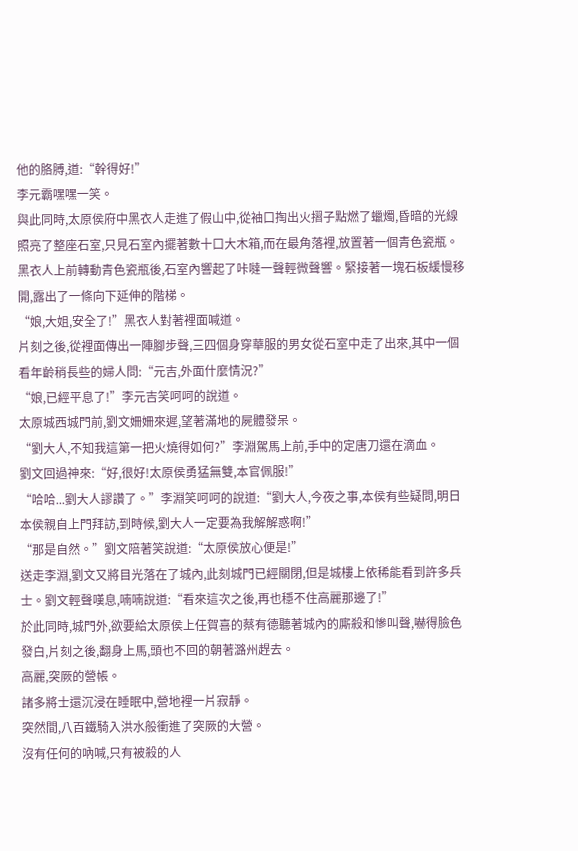他的胳膊,道:“幹得好!”
李元霸嘿嘿一笑。
與此同時,太原侯府中黑衣人走進了假山中,從袖口掏出火摺子點燃了蠟燭,昏暗的光線照亮了整座石室,只見石室內擺著數十口大木箱,而在最角落裡,放置著一個青色瓷瓶。
黑衣人上前轉動青色瓷瓶後,石室內響起了咔噠一聲輕微聲響。緊接著一塊石板緩慢移開,露出了一條向下延伸的階梯。
“娘,大姐,安全了!”黑衣人對著裡面喊道。
片刻之後,從裡面傳出一陣腳步聲,三四個身穿華服的男女從石室中走了出來,其中一個看年齡稍長些的婦人問:“元吉,外面什麼情況?”
“娘,已經平息了!”李元吉笑呵呵的說道。
太原城西城門前,劉文姍姍來遲,望著滿地的屍體發呆。
“劉大人,不知我這第一把火燒得如何?”李淵駕馬上前,手中的定唐刀還在滴血。
劉文回過神來:“好,很好!太原侯勇猛無雙,本官佩服!”
“哈哈...劉大人謬讚了。”李淵笑呵呵的說道:“劉大人,今夜之事,本侯有些疑問,明日本侯親自上門拜訪,到時候,劉大人一定要為我解解惑啊!”
“那是自然。”劉文陪著笑說道:“太原侯放心便是!”
送走李淵,劉文又將目光落在了城內,此刻城門已經關閉,但是城樓上依稀能看到許多兵士。劉文輕聲嘆息,喃喃說道:“看來這次之後,再也穩不住高麗那邊了!”
於此同時,城門外,欲要給太原侯上任賀喜的蔡有德聽著城內的廝殺和慘叫聲,嚇得臉色發白,片刻之後,翻身上馬,頭也不回的朝著潞州趕去。
高麗,突厥的營帳。
諸多將士還沉浸在睡眠中,營地裡一片寂靜。
突然間,八百鐵騎入洪水般衝進了突厥的大營。
沒有任何的吶喊,只有被殺的人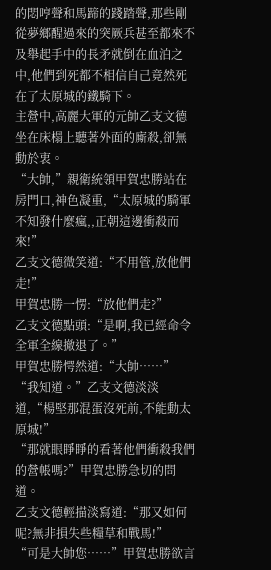的悶哼聲和馬蹄的踐踏聲,那些剛從夢鄉醒過來的突厥兵甚至都來不及舉起手中的長矛就倒在血泊之中,他們到死都不相信自己竟然死在了太原城的鐵騎下。
主營中,高麗大軍的元帥乙支文德坐在床榻上聽著外面的廝殺,卻無動於衷。
“大帥,”親衛統領甲賀忠勝站在房門口,神色凝重,“太原城的騎軍不知發什麼瘋,,正朝這邊衝殺而來!”
乙支文德微笑道:“不用管,放他們走!”
甲賀忠勝一愣:“放他們走?”
乙支文德點頭:“是啊,我已經命令全軍全線撤退了。”
甲賀忠勝愕然道:“大帥……”
“我知道。”乙支文德淡淡道,“楊堅那混蛋沒死前,不能動太原城!”
“那就眼睜睜的看著他們衝殺我們的營帳嗎?”甲賀忠勝急切的問道。
乙支文德輕描淡寫道:“那又如何呢?無非損失些糧草和戰馬!”
“可是大帥您……”甲賀忠勝欲言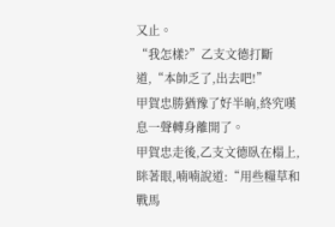又止。
“我怎樣?”乙支文德打斷道,“本帥乏了,出去吧!”
甲賀忠勝猶豫了好半晌,終究嘆息一聲轉身離開了。
甲賀忠走後,乙支文德臥在榻上,眯著眼,喃喃說道:“用些糧草和戰馬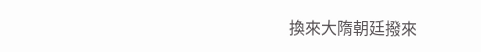換來大隋朝廷撥來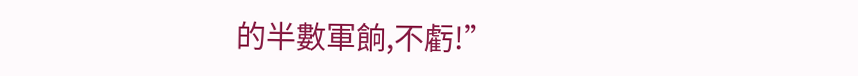的半數軍餉,不虧!”